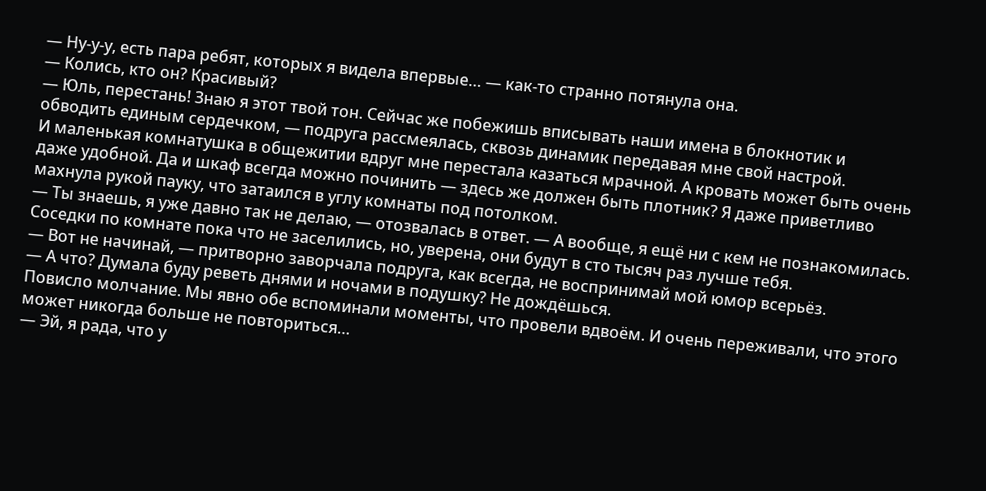— Ну-у-у, есть пара ребят, которых я видела впервые… — как-то странно потянула она.
— Колись, кто он? Красивый?
— Юль, перестань! Знаю я этот твой тон. Сейчас же побежишь вписывать наши имена в блокнотик и обводить единым сердечком, — подруга рассмеялась, сквозь динамик передавая мне свой настрой.
И маленькая комнатушка в общежитии вдруг мне перестала казаться мрачной. А кровать может быть очень даже удобной. Да и шкаф всегда можно починить — здесь же должен быть плотник? Я даже приветливо махнула рукой пауку, что затаился в углу комнаты под потолком.
— Ты знаешь, я уже давно так не делаю, — отозвалась в ответ. — А вообще, я ещё ни с кем не познакомилась. Соседки по комнате пока что не заселились, но, уверена, они будут в сто тысяч раз лучше тебя.
— Вот не начинай, — притворно заворчала подруга, как всегда, не воспринимай мой юмор всерьёз.
— А что? Думала буду реветь днями и ночами в подушку? Не дождёшься.
Повисло молчание. Мы явно обе вспоминали моменты, что провели вдвоём. И очень переживали, что этого может никогда больше не повториться…
— Эй, я рада, что у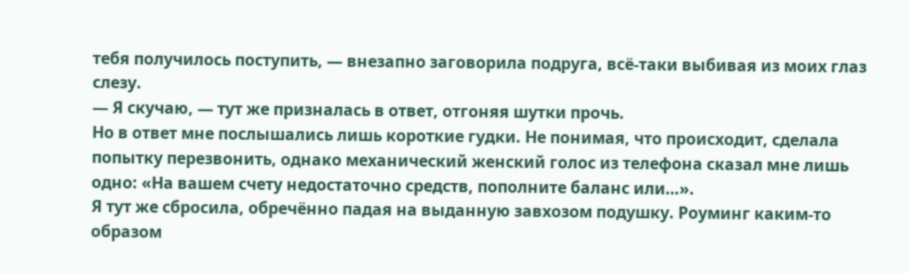тебя получилось поступить, — внезапно заговорила подруга, всё-таки выбивая из моих глаз слезу.
— Я скучаю, — тут же призналась в ответ, отгоняя шутки прочь.
Но в ответ мне послышались лишь короткие гудки. Не понимая, что происходит, сделала попытку перезвонить, однако механический женский голос из телефона сказал мне лишь одно: «На вашем счету недостаточно средств, пополните баланс или…».
Я тут же сбросила, обречённо падая на выданную завхозом подушку. Роуминг каким-то образом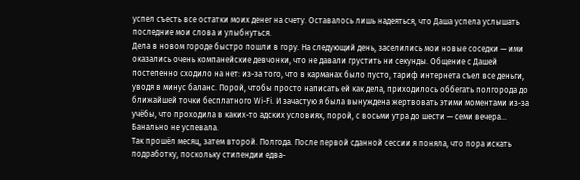успел съесть все остатки моих денег на счету. Оставалось лишь надеяться, что Даша успела услышать последние мои слова и улыбнуться.
Дела в новом городе быстро пошли в гору. На следующий день, заселились мои новые соседки — ими оказались очень компанейские девчонки, что не давали грустить ни секунды. Общение с Дашей постепенно сходило на нет: из-за того, что в карманах было пусто, тариф интернета съел все деньги, уводя в минус баланс. Порой, чтобы просто написать ей как дела, приходилось оббегать полгорода до ближайшей точки бесплатного Wi-Fi. И зачастую я была вынуждена жертвовать этими моментами из-за учёбы, что проходила в каких-то адских условиях, порой, с восьми утра до шести — семи вечера… Банально не успевала.
Так прошёл месяц, затем второй. Полгода. После первой сданной сессии я поняла, что пора искать подработку, поскольку стипендии едва-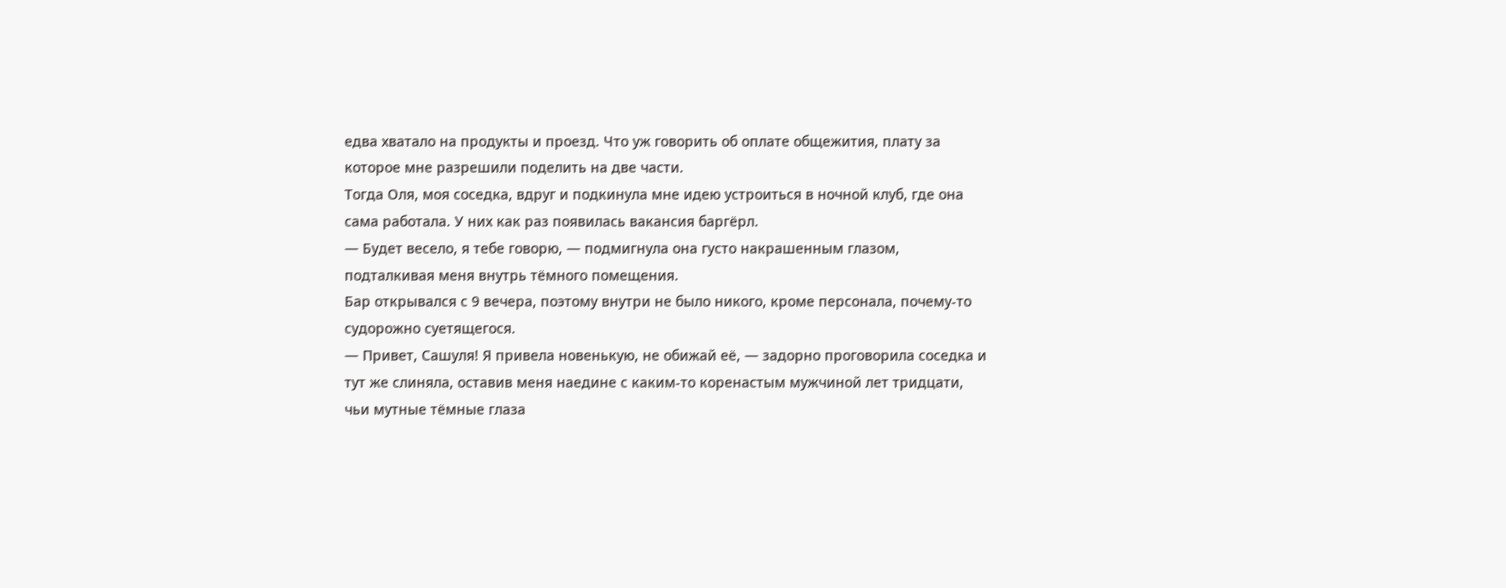едва хватало на продукты и проезд. Что уж говорить об оплате общежития, плату за которое мне разрешили поделить на две части.
Тогда Оля, моя соседка, вдруг и подкинула мне идею устроиться в ночной клуб, где она сама работала. У них как раз появилась вакансия баргёрл.
— Будет весело, я тебе говорю, — подмигнула она густо накрашенным глазом, подталкивая меня внутрь тёмного помещения.
Бар открывался с 9 вечера, поэтому внутри не было никого, кроме персонала, почему-то судорожно суетящегося.
— Привет, Сашуля! Я привела новенькую, не обижай её, — задорно проговорила соседка и тут же слиняла, оставив меня наедине с каким-то коренастым мужчиной лет тридцати, чьи мутные тёмные глаза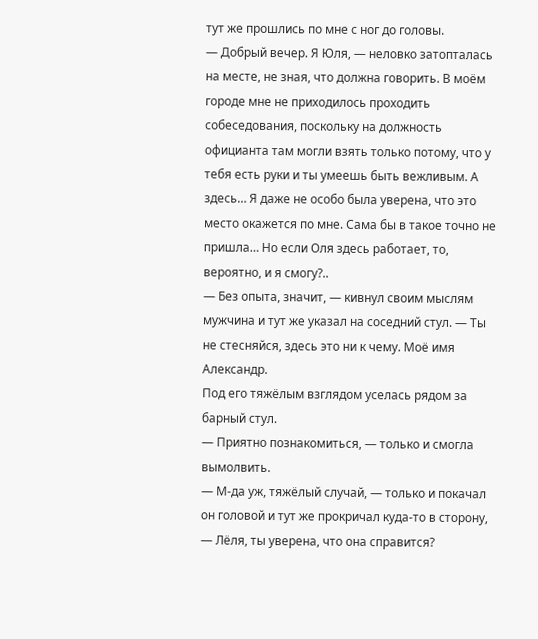тут же прошлись по мне с ног до головы.
— Добрый вечер. Я Юля, — неловко затопталась на месте, не зная, что должна говорить. В моём городе мне не приходилось проходить собеседования, поскольку на должность официанта там могли взять только потому, что у тебя есть руки и ты умеешь быть вежливым. А здесь… Я даже не особо была уверена, что это место окажется по мне. Сама бы в такое точно не пришла… Но если Оля здесь работает, то, вероятно, и я смогу?..
— Без опыта, значит, — кивнул своим мыслям мужчина и тут же указал на соседний стул. — Ты не стесняйся, здесь это ни к чему. Моё имя Александр.
Под его тяжёлым взглядом уселась рядом за барный стул.
— Приятно познакомиться, — только и смогла вымолвить.
— М-да уж, тяжёлый случай, — только и покачал он головой и тут же прокричал куда-то в сторону, — Лёля, ты уверена, что она справится?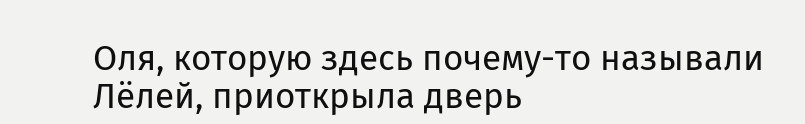Оля, которую здесь почему-то называли Лёлей, приоткрыла дверь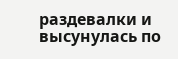раздевалки и высунулась по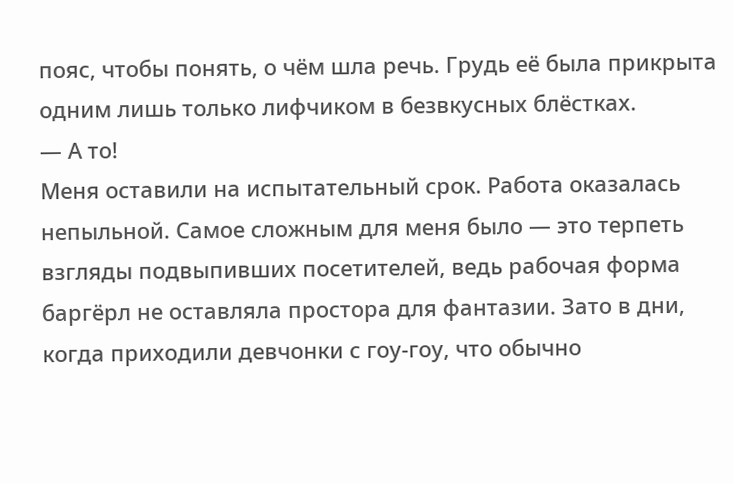пояс, чтобы понять, о чём шла речь. Грудь её была прикрыта одним лишь только лифчиком в безвкусных блёстках.
— А то!
Меня оставили на испытательный срок. Работа оказалась непыльной. Самое сложным для меня было — это терпеть взгляды подвыпивших посетителей, ведь рабочая форма баргёрл не оставляла простора для фантазии. Зато в дни, когда приходили девчонки с гоу-гоу, что обычно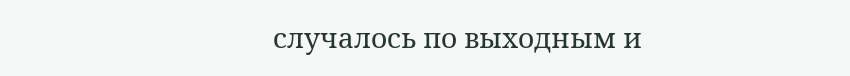случалось по выходным и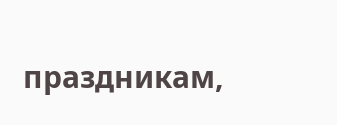праздникам,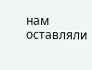нам оставляли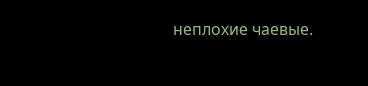неплохие чаевые.